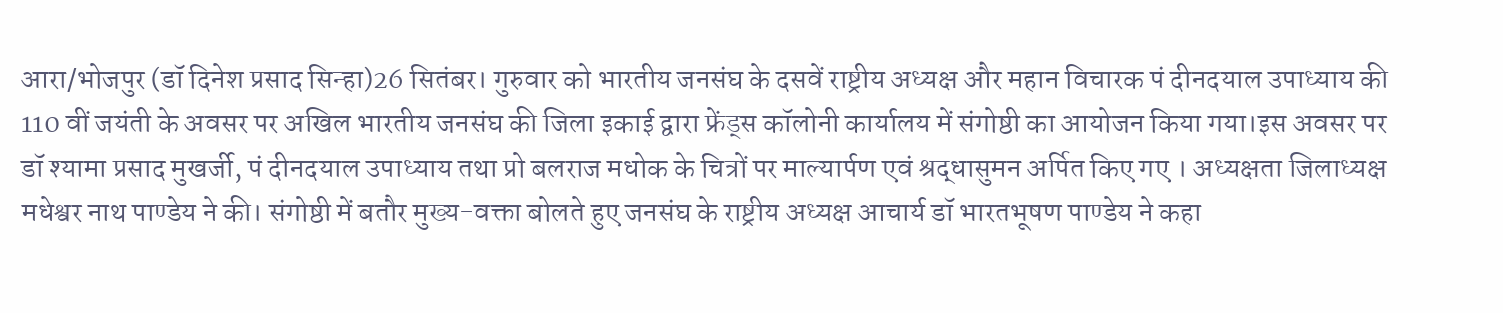आरा/भोजपुर (डॉ दिनेश प्रसाद सिन्हा)26 सितंबर। गुरुवार को भारतीय जनसंघ के दसवें राष्ट्रीय अध्यक्ष और महान विचारक पं दीनदयाल उपाध्याय की 110 वीं जयंती के अवसर पर अखिल भारतीय जनसंघ की जिला इकाई द्वारा फ्रेंड्स कॉलोनी कार्यालय में संगोष्ठी का आयोजन किया गया।इस अवसर पर डॉ श्यामा प्रसाद मुखर्जी, पं दीनदयाल उपाध्याय तथा प्रो बलराज मधोक के चित्रों पर माल्यार्पण एवं श्रद्धासुमन अर्पित किए गए । अध्यक्षता जिलाध्यक्ष मधेश्वर नाथ पाण्डेय ने की। संगोष्ठी में बतौर मुख्य-वक्ता बोलते हुए जनसंघ के राष्ट्रीय अध्यक्ष आचार्य डॉ भारतभूषण पाण्डेय ने कहा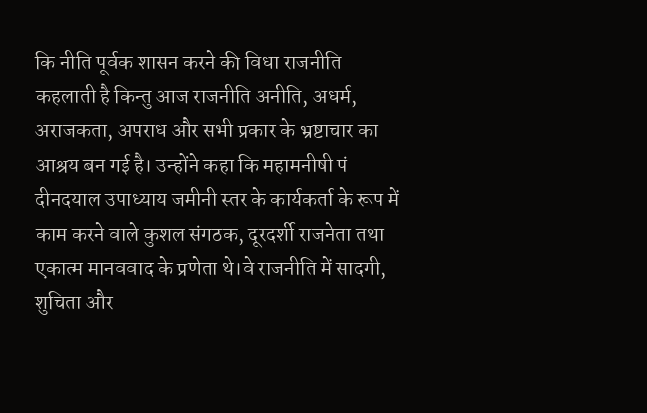कि नीति पूर्वक शासन करने की विधा राजनीति कहलाती है किन्तु आज राजनीति अनीति, अधर्म, अराजकता, अपराध और सभी प्रकार के भ्रष्टाचार का आश्रय बन गई है। उन्होंने कहा कि महामनीषी पं दीनदयाल उपाध्याय जमीनी स्तर के कार्यकर्ता के रूप में काम करने वाले कुशल संगठक, दूरदर्शी राजनेता तथा एकात्म मानववाद के प्रणेता थे।वे राजनीति में सादगी, शुचिता और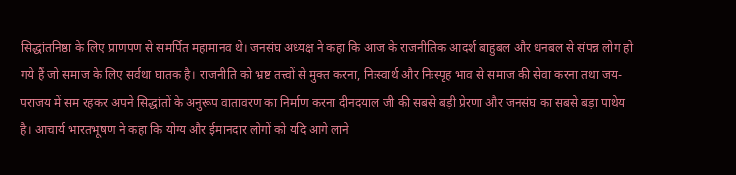सिद्धांतनिष्ठा के लिए प्राणपण से समर्पित महामानव थे। जनसंघ अध्यक्ष ने कहा कि आज के राजनीतिक आदर्श बाहुबल और धनबल से संपन्न लोग हो गये हैं जो समाज के लिए सर्वथा घातक है। राजनीति को भ्रष्ट तत्त्वों से मुक्त करना, निःस्वार्थ और निःस्पृह भाव से समाज की सेवा करना तथा जय-पराजय में सम रहकर अपने सिद्धांतों के अनुरूप वातावरण का निर्माण करना दीनदयाल जी की सबसे बड़ी प्रेरणा और जनसंघ का सबसे बड़ा पाथेय है। आचार्य भारतभूषण ने कहा कि योग्य और ईमानदार लोगों को यदि आगे लाने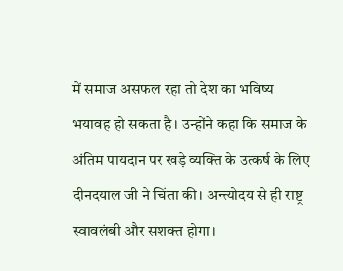में समाज असफल रहा तो देश का भविष्य भयावह हो सकता है। उन्होंने कहा कि समाज के अंतिम पायदान पर खड़े व्यक्ति के उत्कर्ष के लिए दीनदयाल जी ने चिंता की। अन्त्योदय से ही राष्ट्र स्वावलंबी और सशक्त होगा।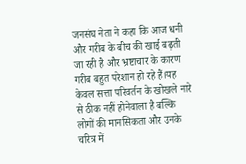जनसंघ नेता ने कहा कि आज धनी और गरीब के बीच की खाई बढ़ती जा रही है और भ्रष्टाचार के कारण गरीब बहुत परेशान हो रहे हैं।यह केवल सत्ता परिवर्तन के खोखले नारे से ठीक नहीं होनेवाला है बल्कि लोगों की मानसिकता और उनके चरित्र में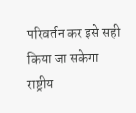परिवर्तन कर इसे सही किया जा सकेगा राष्ट्रीय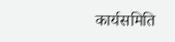कार्यसमिति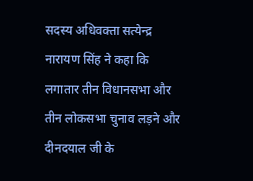सदस्य अधिवक्ता सत्येन्द्र नारायण सिंह ने कहा कि लगातार तीन विधानसभा और तीन लोकसभा चुनाव लड़ने और दीनदयाल जी के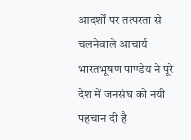आदर्शों पर तत्परता से चलनेवाले आचार्य भारतभूषण पाण्डेय ने पूरे देश में जनसंघ को नयी पहचान दी है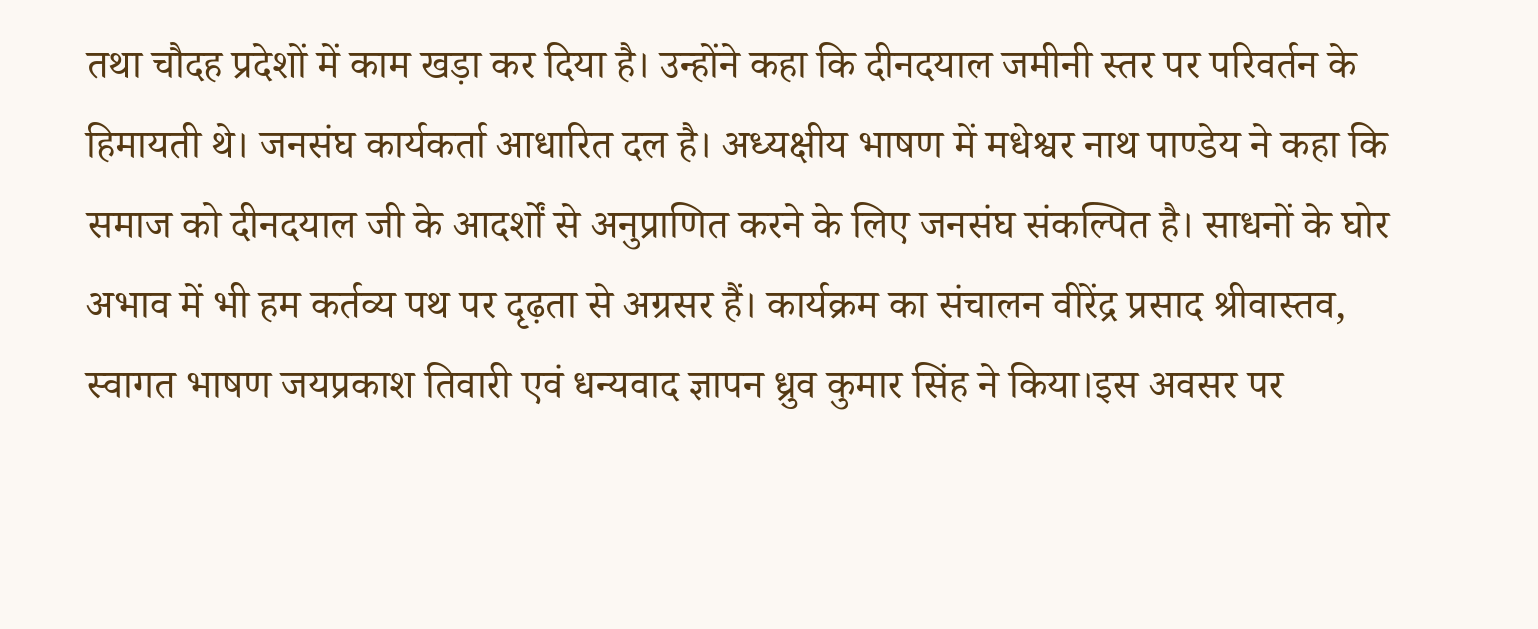तथा चौदह प्रदेशों में काम खड़ा कर दिया है। उन्होंने कहा कि दीनदयाल जमीनी स्तर पर परिवर्तन के हिमायती थे। जनसंघ कार्यकर्ता आधारित दल है। अध्यक्षीय भाषण में मधेश्वर नाथ पाण्डेय ने कहा कि समाज को दीनदयाल जी के आदर्शों से अनुप्राणित करने के लिए जनसंघ संकल्पित है। साधनों के घोर अभाव में भी हम कर्तव्य पथ पर दृढ़ता से अग्रसर हैं। कार्यक्रम का संचालन वीरेंद्र प्रसाद श्रीवास्तव, स्वागत भाषण जयप्रकाश तिवारी एवं धन्यवाद ज्ञापन ध्रुव कुमार सिंह ने किया।इस अवसर पर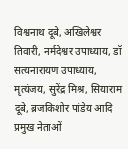विश्वनाथ दूबे, अखिलेश्वर तिवारी, नर्मदेश्वर उपाध्याय, डॉ सत्यनारायण उपाध्याय, मृत्यंजय, सुरेंद्र मिश्र, सियाराम दूबे, ब्रजकिशोर पांडेय आदि प्रमुख नेताओं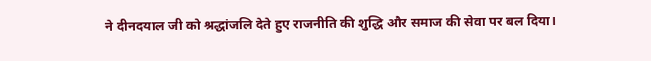ने दीनदयाल जी को श्रद्धांजलि देते हुए राजनीति की शुद्धि और समाज की सेवा पर बल दिया।